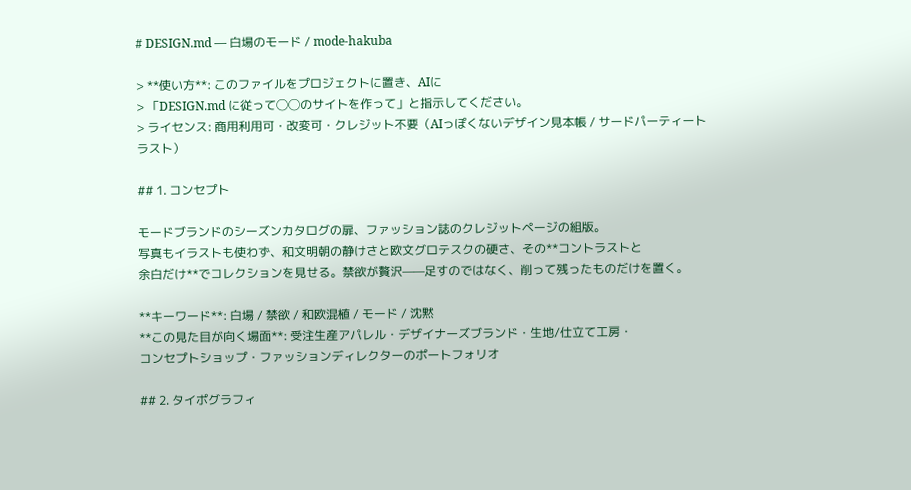# DESIGN.md — 白場のモード / mode-hakuba

> **使い方**: このファイルをプロジェクトに置き、AIに
> 「DESIGN.md に従って◯◯のサイトを作って」と指示してください。
> ライセンス: 商用利用可・改変可・クレジット不要（AIっぽくないデザイン見本帳 / サードパーティートラスト）

## 1. コンセプト

モードブランドのシーズンカタログの扉、ファッション誌のクレジットページの組版。
写真もイラストも使わず、和文明朝の静けさと欧文グロテスクの硬さ、その**コントラストと
余白だけ**でコレクションを見せる。禁欲が贅沢——足すのではなく、削って残ったものだけを置く。

**キーワード**: 白場 / 禁欲 / 和欧混植 / モード / 沈黙
**この見た目が向く場面**: 受注生産アパレル・デザイナーズブランド・生地/仕立て工房・
コンセプトショップ・ファッションディレクターのポートフォリオ

## 2. タイポグラフィ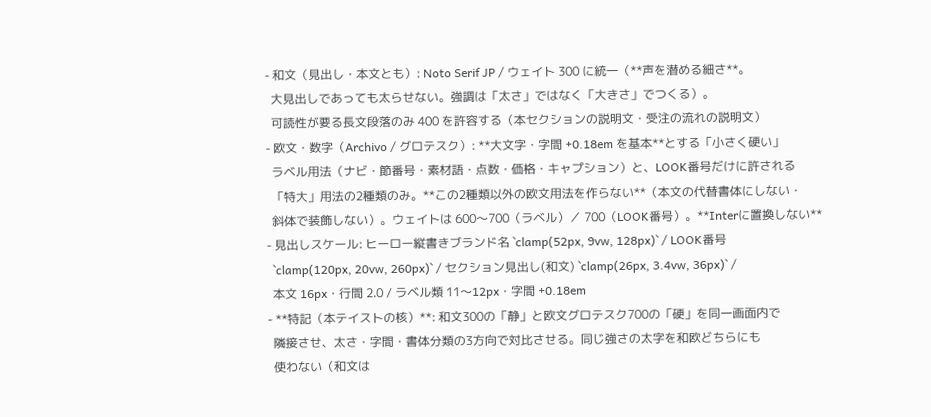- 和文（見出し・本文とも）: Noto Serif JP / ウェイト 300 に統一（**声を潜める細さ**。
  大見出しであっても太らせない。強調は「太さ」ではなく「大きさ」でつくる）。
  可読性が要る長文段落のみ 400 を許容する（本セクションの説明文・受注の流れの説明文）
- 欧文・数字（Archivo / グロテスク）: **大文字・字間 +0.18em を基本**とする「小さく硬い」
  ラベル用法（ナビ・節番号・素材語・点数・価格・キャプション）と、LOOK番号だけに許される
  「特大」用法の2種類のみ。**この2種類以外の欧文用法を作らない**（本文の代替書体にしない・
  斜体で装飾しない）。ウェイトは 600〜700（ラベル）／ 700（LOOK番号）。**Interに置換しない**
- 見出しスケール: ヒーロー縦書きブランド名 `clamp(52px, 9vw, 128px)` / LOOK番号
  `clamp(120px, 20vw, 260px)` / セクション見出し(和文) `clamp(26px, 3.4vw, 36px)` /
  本文 16px・行間 2.0 / ラベル類 11〜12px・字間 +0.18em
- **特記（本テイストの核）**: 和文300の「静」と欧文グロテスク700の「硬」を同一画面内で
  隣接させ、太さ・字間・書体分類の3方向で対比させる。同じ強さの太字を和欧どちらにも
  使わない（和文は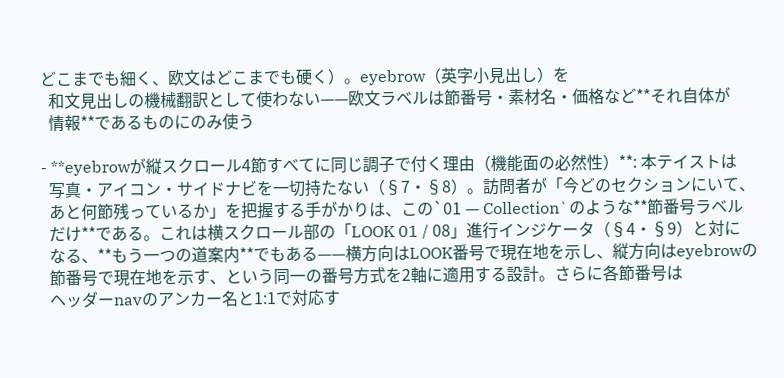どこまでも細く、欧文はどこまでも硬く）。eyebrow（英字小見出し）を
  和文見出しの機械翻訳として使わない——欧文ラベルは節番号・素材名・価格など**それ自体が
  情報**であるものにのみ使う

- **eyebrowが縦スクロール4節すべてに同じ調子で付く理由（機能面の必然性）**: 本テイストは
  写真・アイコン・サイドナビを一切持たない（§7・§8）。訪問者が「今どのセクションにいて、
  あと何節残っているか」を把握する手がかりは、この`01 — Collection`のような**節番号ラベル
  だけ**である。これは横スクロール部の「LOOK 01 / 08」進行インジケータ（§4・§9）と対に
  なる、**もう一つの道案内**でもある——横方向はLOOK番号で現在地を示し、縦方向はeyebrowの
  節番号で現在地を示す、という同一の番号方式を2軸に適用する設計。さらに各節番号は
  ヘッダーnavのアンカー名と1:1で対応す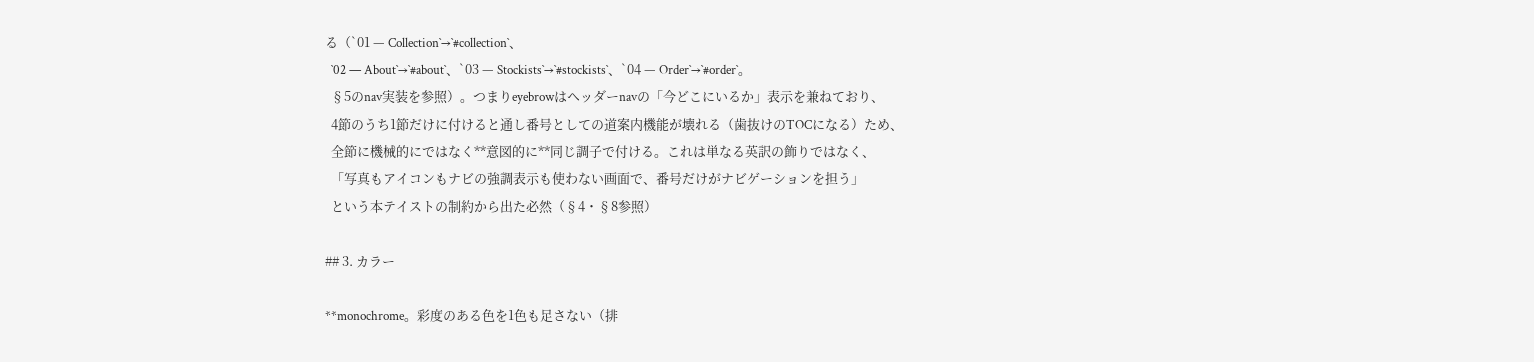る（`01 — Collection`→`#collection`、
  `02 — About`→`#about`、`03 — Stockists`→`#stockists`、`04 — Order`→`#order`。
  §5のnav実装を参照）。つまりeyebrowはヘッダーnavの「今どこにいるか」表示を兼ねており、
  4節のうち1節だけに付けると通し番号としての道案内機能が壊れる（歯抜けのTOCになる）ため、
  全節に機械的にではなく**意図的に**同じ調子で付ける。これは単なる英訳の飾りではなく、
  「写真もアイコンもナビの強調表示も使わない画面で、番号だけがナビゲーションを担う」
  という本テイストの制約から出た必然（§4・§8参照）

## 3. カラー

**monochrome。彩度のある色を1色も足さない（排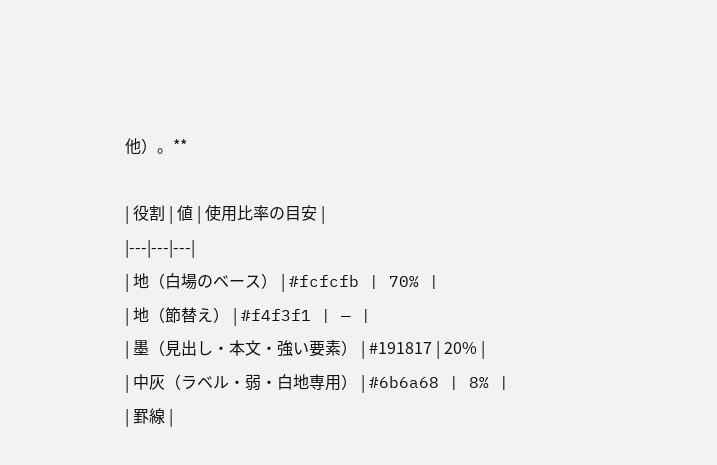他）。**

| 役割 | 値 | 使用比率の目安 |
|---|---|---|
| 地（白場のベース） | #fcfcfb | 70% |
| 地（節替え） | #f4f3f1 | — |
| 墨（見出し・本文・強い要素） | #191817 | 20% |
| 中灰（ラベル・弱・白地専用） | #6b6a68 | 8% |
| 罫線 |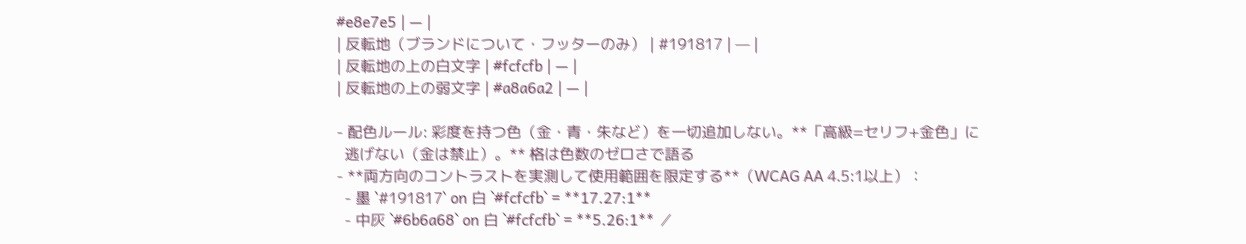#e8e7e5 | — |
| 反転地（ブランドについて・フッターのみ） | #191817 | — |
| 反転地の上の白文字 | #fcfcfb | — |
| 反転地の上の弱文字 | #a8a6a2 | — |

- 配色ルール: 彩度を持つ色（金・青・朱など）を一切追加しない。**「高級=セリフ+金色」に
  逃げない（金は禁止）。** 格は色数のゼロさで語る
- **両方向のコントラストを実測して使用範囲を限定する**（WCAG AA 4.5:1以上）：
  - 墨 `#191817` on 白 `#fcfcfb` = **17.27:1**
  - 中灰 `#6b6a68` on 白 `#fcfcfb` = **5.26:1** ／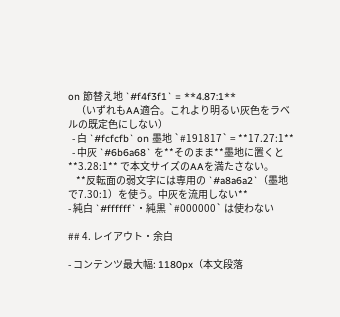on 節替え地 `#f4f3f1` = **4.87:1**
    （いずれもAA適合。これより明るい灰色をラベルの既定色にしない）
  - 白 `#fcfcfb` on 墨地 `#191817` = **17.27:1**
  - 中灰 `#6b6a68` を**そのまま**墨地に置くと **3.28:1** で本文サイズのAAを満たさない。
    **反転面の弱文字には専用の `#a8a6a2`（墨地で7.30:1）を使う。中灰を流用しない**
- 純白 `#ffffff`・純黒 `#000000` は使わない

## 4. レイアウト・余白

- コンテンツ最大幅: 1180px（本文段落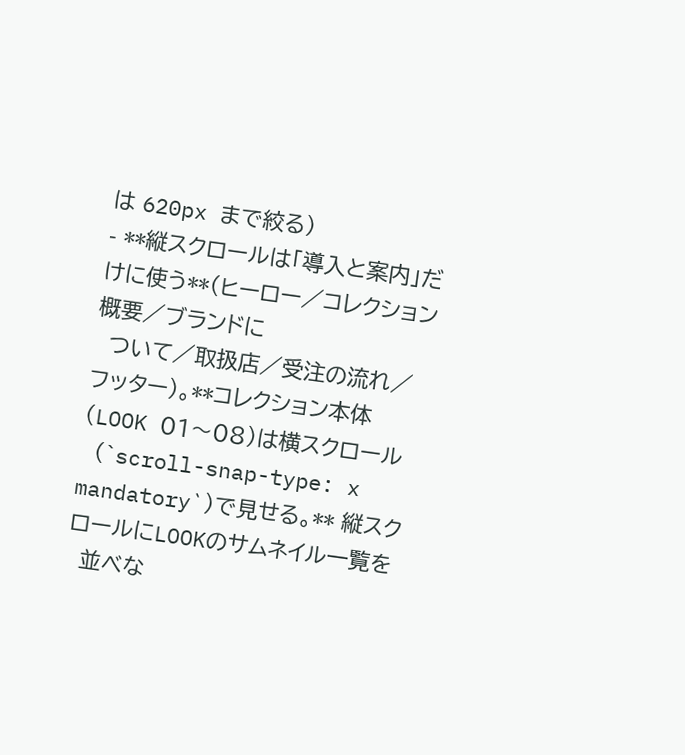は 620px まで絞る）
- **縦スクロールは「導入と案内」だけに使う**（ヒーロー／コレクション概要／ブランドに
  ついて／取扱店／受注の流れ／フッター）。**コレクション本体（LOOK 01〜08）は横スクロール
  （`scroll-snap-type: x mandatory`）で見せる。** 縦スクロールにLOOKのサムネイル一覧を
  並べな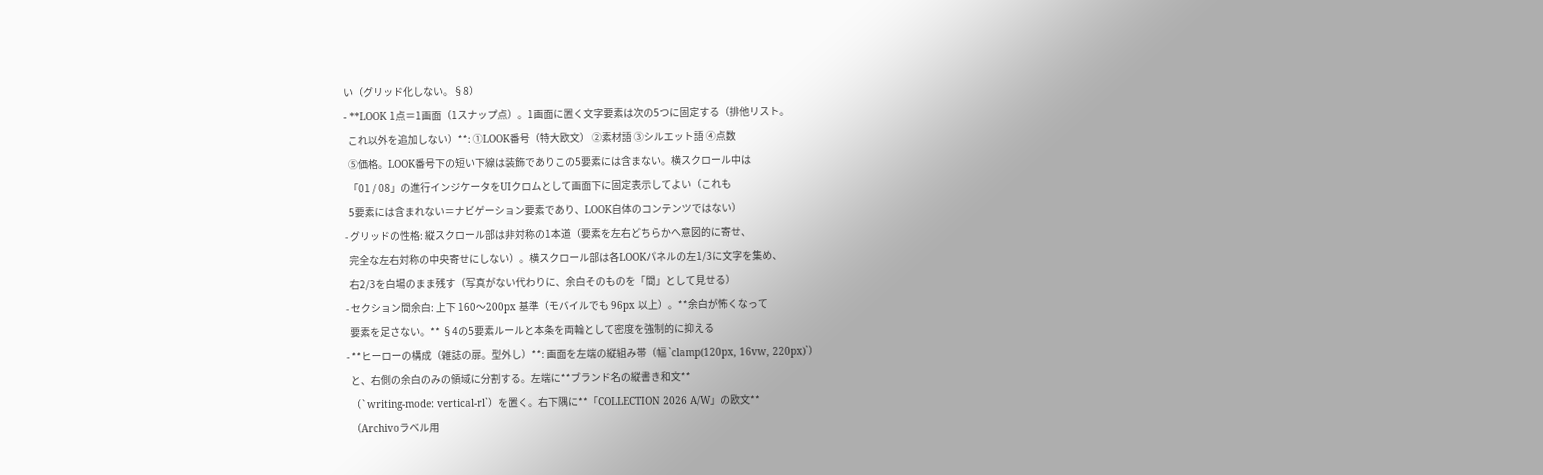い（グリッド化しない。§8）
- **LOOK 1点＝1画面（1スナップ点）。1画面に置く文字要素は次の5つに固定する（排他リスト。
  これ以外を追加しない）**: ①LOOK番号（特大欧文） ②素材語 ③シルエット語 ④点数
  ⑤価格。LOOK番号下の短い下線は装飾でありこの5要素には含まない。横スクロール中は
  「01 / 08」の進行インジケータをUIクロムとして画面下に固定表示してよい（これも
  5要素には含まれない＝ナビゲーション要素であり、LOOK自体のコンテンツではない）
- グリッドの性格: 縦スクロール部は非対称の1本道（要素を左右どちらかへ意図的に寄せ、
  完全な左右対称の中央寄せにしない）。横スクロール部は各LOOKパネルの左1/3に文字を集め、
  右2/3を白場のまま残す（写真がない代わりに、余白そのものを「間」として見せる）
- セクション間余白: 上下 160〜200px 基準（モバイルでも 96px 以上）。**余白が怖くなって
  要素を足さない。** §4の5要素ルールと本条を両輪として密度を強制的に抑える
- **ヒーローの構成（雑誌の扉。型外し）**: 画面を左端の縦組み帯（幅 `clamp(120px, 16vw, 220px)`）
  と、右側の余白のみの領域に分割する。左端に**ブランド名の縦書き和文**
  （`writing-mode: vertical-rl`）を置く。右下隅に**「COLLECTION 2026 A/W」の欧文**
  （Archivoラベル用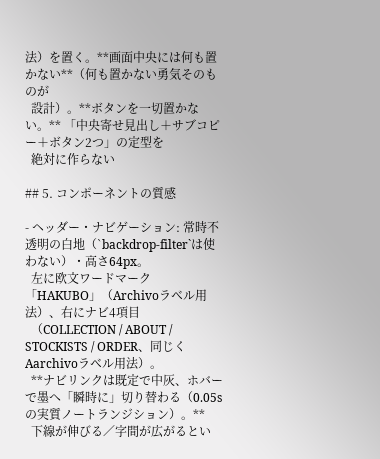法）を置く。**画面中央には何も置かない**（何も置かない勇気そのものが
  設計）。**ボタンを一切置かない。** 「中央寄せ見出し＋サブコピー＋ボタン2つ」の定型を
  絶対に作らない

## 5. コンポーネントの質感

- ヘッダー・ナビゲーション: 常時不透明の白地（`backdrop-filter`は使わない）・高さ64px。
  左に欧文ワードマーク「HAKUBO」（Archivoラベル用法）、右にナビ4項目
  （COLLECTION / ABOUT / STOCKISTS / ORDER、同じくAarchivoラベル用法）。
  **ナビリンクは既定で中灰、ホバーで墨へ「瞬時に」切り替わる（0.05sの実質ノートランジション）。**
  下線が伸びる／字間が広がるとい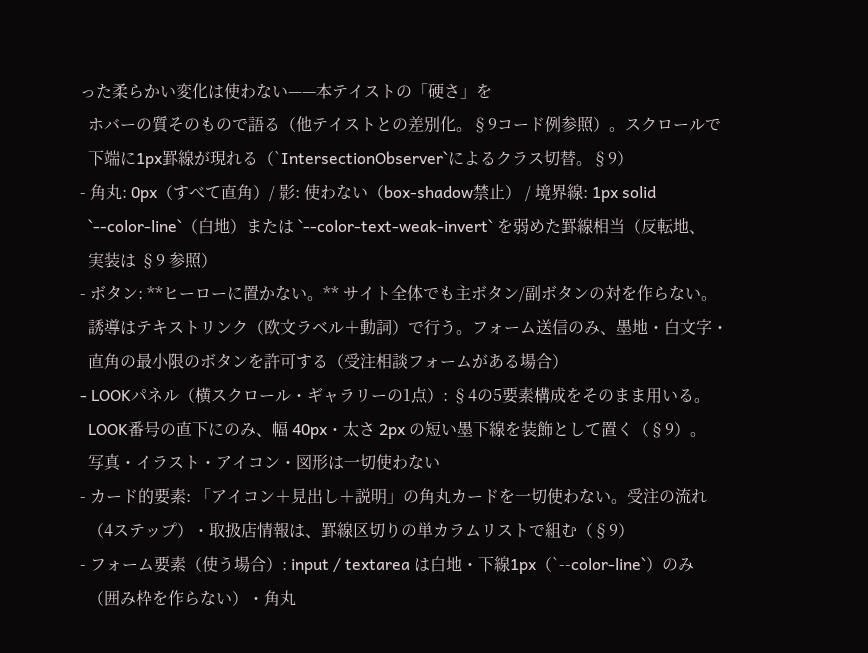った柔らかい変化は使わない——本テイストの「硬さ」を
  ホバーの質そのもので語る（他テイストとの差別化。§9コード例参照）。スクロールで
  下端に1px罫線が現れる（`IntersectionObserver`によるクラス切替。§9）
- 角丸: 0px（すべて直角）/ 影: 使わない（box-shadow禁止） / 境界線: 1px solid
  `--color-line`（白地）または `--color-text-weak-invert` を弱めた罫線相当（反転地、
  実装は §9 参照）
- ボタン: **ヒーローに置かない。** サイト全体でも主ボタン/副ボタンの対を作らない。
  誘導はテキストリンク（欧文ラベル＋動詞）で行う。フォーム送信のみ、墨地・白文字・
  直角の最小限のボタンを許可する（受注相談フォームがある場合）
- LOOKパネル（横スクロール・ギャラリーの1点）: §4の5要素構成をそのまま用いる。
  LOOK番号の直下にのみ、幅 40px・太さ 2px の短い墨下線を装飾として置く（§9）。
  写真・イラスト・アイコン・図形は一切使わない
- カード的要素: 「アイコン＋見出し＋説明」の角丸カードを一切使わない。受注の流れ
  （4ステップ）・取扱店情報は、罫線区切りの単カラムリストで組む（§9）
- フォーム要素（使う場合）: input / textarea は白地・下線1px（`--color-line`）のみ
  （囲み枠を作らない）・角丸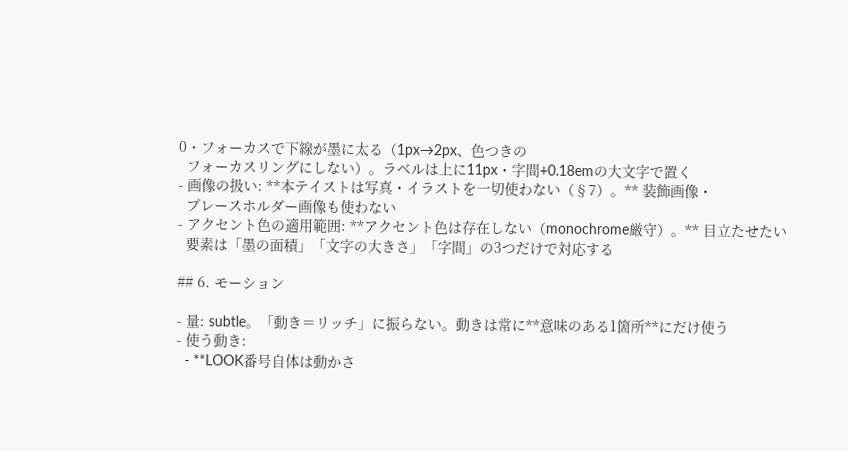0・フォーカスで下線が墨に太る（1px→2px、色つきの
  フォーカスリングにしない）。ラベルは上に11px・字間+0.18emの大文字で置く
- 画像の扱い: **本テイストは写真・イラストを一切使わない（§7）。** 装飾画像・
  プレースホルダー画像も使わない
- アクセント色の適用範囲: **アクセント色は存在しない（monochrome厳守）。** 目立たせたい
  要素は「墨の面積」「文字の大きさ」「字間」の3つだけで対応する

## 6. モーション

- 量: subtle。「動き＝リッチ」に振らない。動きは常に**意味のある1箇所**にだけ使う
- 使う動き:
  - **LOOK番号自体は動かさ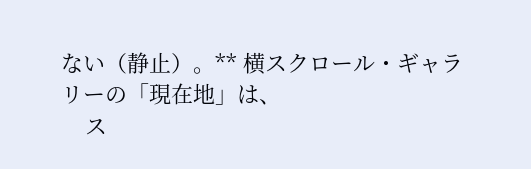ない（静止）。** 横スクロール・ギャラリーの「現在地」は、
    ス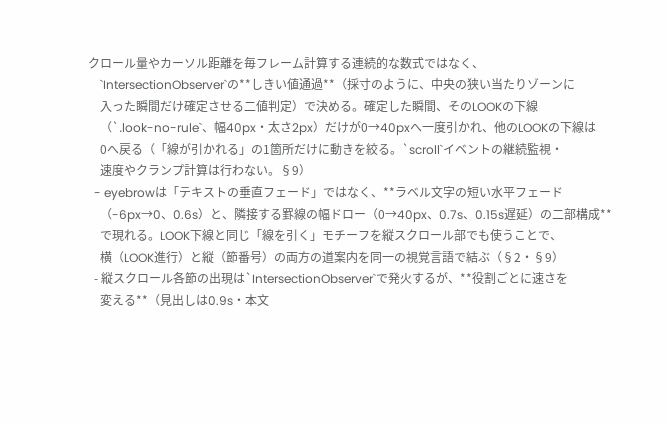クロール量やカーソル距離を毎フレーム計算する連続的な数式ではなく、
    `IntersectionObserver`の**しきい値通過**（採寸のように、中央の狭い当たりゾーンに
    入った瞬間だけ確定させる二値判定）で決める。確定した瞬間、そのLOOKの下線
    （`.look-no-rule`、幅40px・太さ2px）だけが0→40pxへ一度引かれ、他のLOOKの下線は
    0へ戻る（「線が引かれる」の1箇所だけに動きを絞る。`scroll`イベントの継続監視・
    速度やクランプ計算は行わない。§9）
  - eyebrowは「テキストの垂直フェード」ではなく、**ラベル文字の短い水平フェード
    （-6px→0、0.6s）と、隣接する罫線の幅ドロー（0→40px、0.7s、0.15s遅延）の二部構成**
    で現れる。LOOK下線と同じ「線を引く」モチーフを縦スクロール部でも使うことで、
    横（LOOK進行）と縦（節番号）の両方の道案内を同一の視覚言語で結ぶ（§2・§9）
  - 縦スクロール各節の出現は`IntersectionObserver`で発火するが、**役割ごとに速さを
    変える**（見出しは0.9s・本文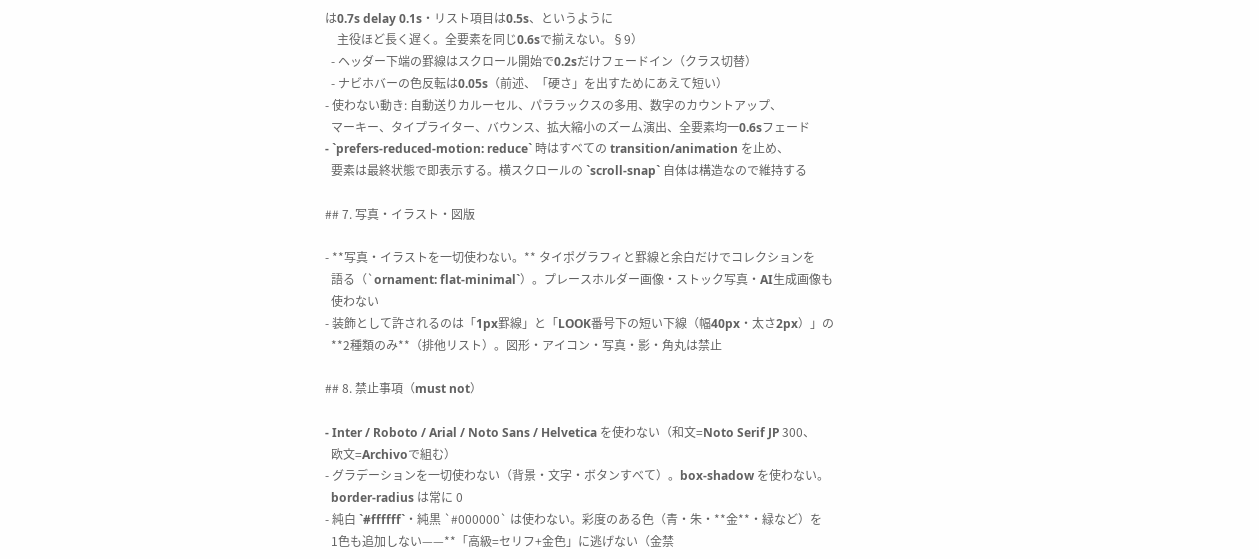は0.7s delay 0.1s・リスト項目は0.5s、というように
    主役ほど長く遅く。全要素を同じ0.6sで揃えない。§9）
  - ヘッダー下端の罫線はスクロール開始で0.2sだけフェードイン（クラス切替）
  - ナビホバーの色反転は0.05s（前述、「硬さ」を出すためにあえて短い）
- 使わない動き: 自動送りカルーセル、パララックスの多用、数字のカウントアップ、
  マーキー、タイプライター、バウンス、拡大縮小のズーム演出、全要素均一0.6sフェード
- `prefers-reduced-motion: reduce` 時はすべての transition/animation を止め、
  要素は最終状態で即表示する。横スクロールの `scroll-snap` 自体は構造なので維持する

## 7. 写真・イラスト・図版

- **写真・イラストを一切使わない。** タイポグラフィと罫線と余白だけでコレクションを
  語る（`ornament: flat-minimal`）。プレースホルダー画像・ストック写真・AI生成画像も
  使わない
- 装飾として許されるのは「1px罫線」と「LOOK番号下の短い下線（幅40px・太さ2px）」の
  **2種類のみ**（排他リスト）。図形・アイコン・写真・影・角丸は禁止

## 8. 禁止事項（must not）

- Inter / Roboto / Arial / Noto Sans / Helvetica を使わない（和文=Noto Serif JP 300、
  欧文=Archivoで組む）
- グラデーションを一切使わない（背景・文字・ボタンすべて）。box-shadow を使わない。
  border-radius は常に 0
- 純白 `#ffffff`・純黒 `#000000` は使わない。彩度のある色（青・朱・**金**・緑など）を
  1色も追加しない——**「高級=セリフ+金色」に逃げない（金禁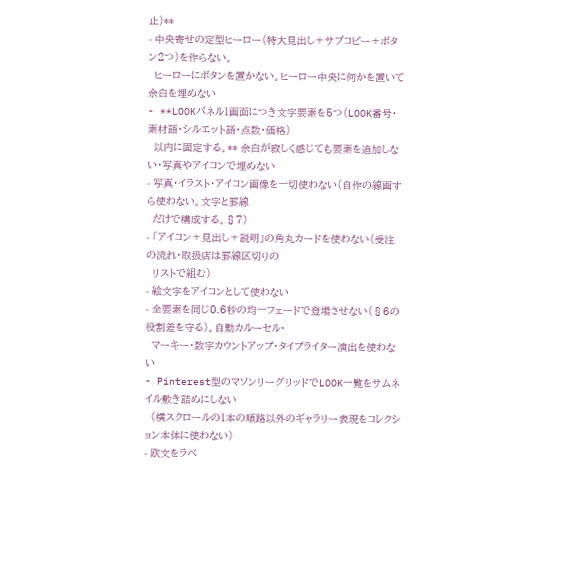止）**
- 中央寄せの定型ヒーロー（特大見出し＋サブコピー＋ボタン2つ）を作らない。
  ヒーローにボタンを置かない。ヒーロー中央に何かを置いて余白を埋めない
- **LOOKパネル1画面につき文字要素を5つ（LOOK番号・素材語・シルエット語・点数・価格）
  以内に固定する。** 余白が寂しく感じても要素を追加しない・写真やアイコンで埋めない
- 写真・イラスト・アイコン画像を一切使わない（自作の線画すら使わない。文字と罫線
  だけで構成する。§7）
- 「アイコン＋見出し＋説明」の角丸カードを使わない（受注の流れ・取扱店は罫線区切りの
  リストで組む）
- 絵文字をアイコンとして使わない
- 全要素を同じ0.6秒の均一フェードで登場させない（§6の役割差を守る）。自動カルーセル・
  マーキー・数字カウントアップ・タイプライター演出を使わない
- Pinterest型のマソンリーグリッドでLOOK一覧をサムネイル敷き詰めにしない
  （横スクロールの1本の順路以外のギャラリー表現をコレクション本体に使わない）
- 欧文をラベ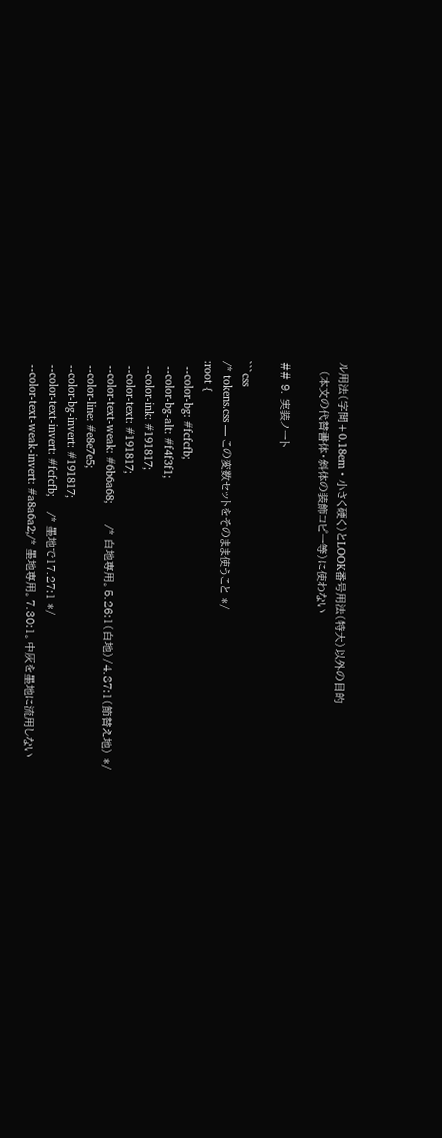ル用法（字間+0.18em・小さく硬く）とLOOK番号用法（特大）以外の目的
  （本文の代替書体・斜体の装飾コピー等）に使わない

## 9. 実装ノート

```css
/* tokens.css — この変数セットをそのまま使うこと */
:root {
  --color-bg: #fcfcfb;
  --color-bg-alt: #f4f3f1;
  --color-ink: #191817;
  --color-text: #191817;
  --color-text-weak: #6b6a68;       /* 白地専用。5.26:1（白地）/4.87:1（節替え地） */
  --color-line: #e8e7e5;
  --color-bg-invert: #191817;
  --color-text-invert: #fcfcfb;     /* 墨地で17.27:1 */
  --color-text-weak-invert: #a8a6a2;/* 墨地専用。7.30:1。中灰を墨地に流用しない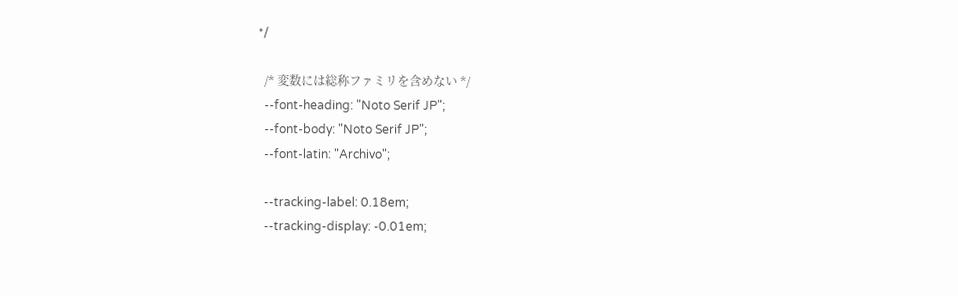*/

  /* 変数には総称ファミリを含めない */
  --font-heading: "Noto Serif JP";
  --font-body: "Noto Serif JP";
  --font-latin: "Archivo";

  --tracking-label: 0.18em;
  --tracking-display: -0.01em;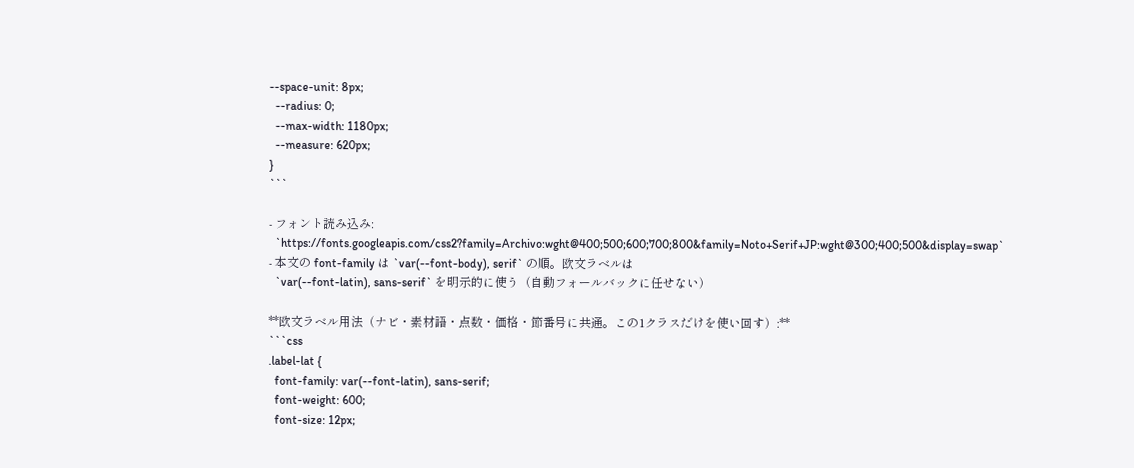--space-unit: 8px;
  --radius: 0;
  --max-width: 1180px;
  --measure: 620px;
}
```

- フォント読み込み:
  `https://fonts.googleapis.com/css2?family=Archivo:wght@400;500;600;700;800&family=Noto+Serif+JP:wght@300;400;500&display=swap`
- 本文の font-family は `var(--font-body), serif` の順。欧文ラベルは
  `var(--font-latin), sans-serif` を明示的に使う（自動フォールバックに任せない）

**欧文ラベル用法（ナビ・素材語・点数・価格・節番号に共通。この1クラスだけを使い回す）:**
```css
.label-lat {
  font-family: var(--font-latin), sans-serif;
  font-weight: 600;
  font-size: 12px;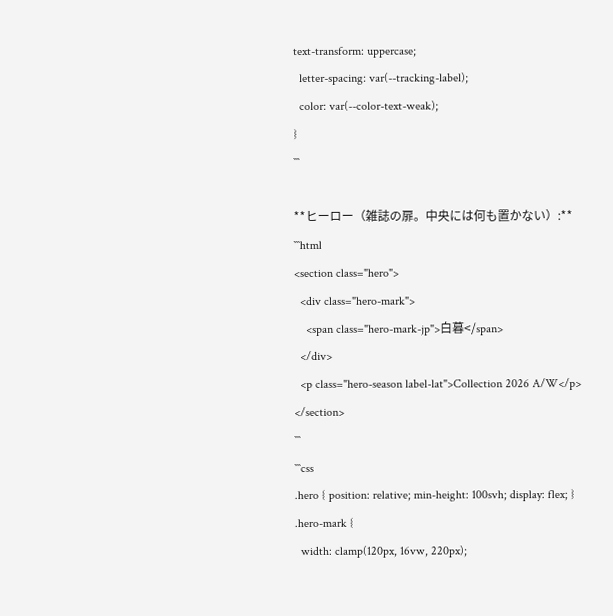text-transform: uppercase;
  letter-spacing: var(--tracking-label);
  color: var(--color-text-weak);
}
```

**ヒーロー（雑誌の扉。中央には何も置かない）:**
```html
<section class="hero">
  <div class="hero-mark">
    <span class="hero-mark-jp">白暮</span>
  </div>
  <p class="hero-season label-lat">Collection 2026 A/W</p>
</section>
```
```css
.hero { position: relative; min-height: 100svh; display: flex; }
.hero-mark {
  width: clamp(120px, 16vw, 220px);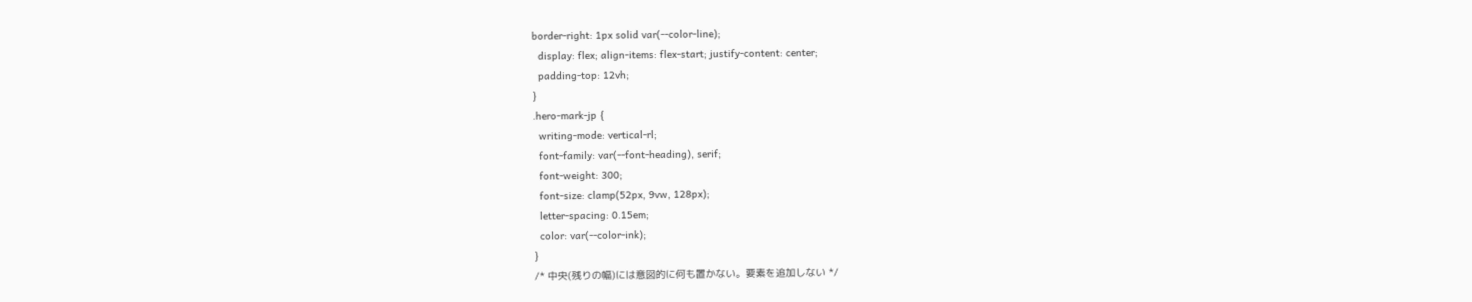border-right: 1px solid var(--color-line);
  display: flex; align-items: flex-start; justify-content: center;
  padding-top: 12vh;
}
.hero-mark-jp {
  writing-mode: vertical-rl;
  font-family: var(--font-heading), serif;
  font-weight: 300;
  font-size: clamp(52px, 9vw, 128px);
  letter-spacing: 0.15em;
  color: var(--color-ink);
}
/* 中央(残りの幅)には意図的に何も置かない。要素を追加しない */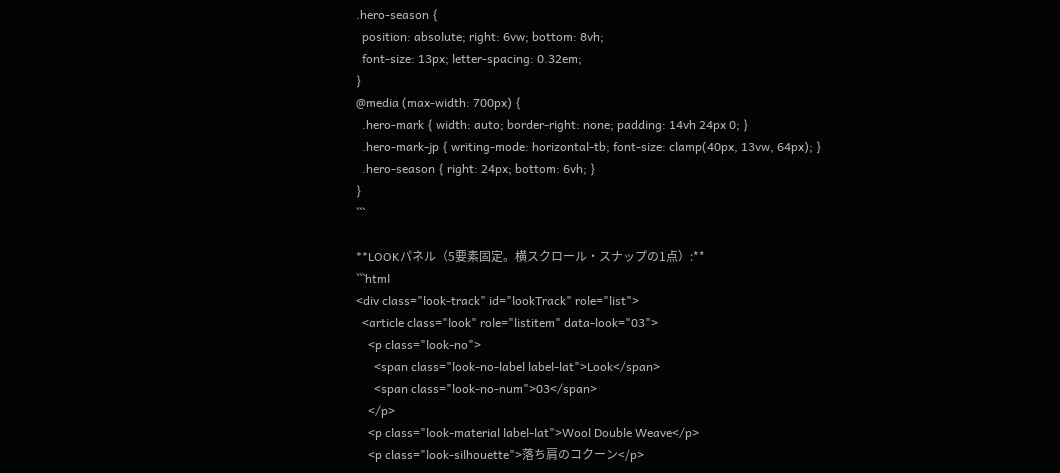.hero-season {
  position: absolute; right: 6vw; bottom: 8vh;
  font-size: 13px; letter-spacing: 0.32em;
}
@media (max-width: 700px) {
  .hero-mark { width: auto; border-right: none; padding: 14vh 24px 0; }
  .hero-mark-jp { writing-mode: horizontal-tb; font-size: clamp(40px, 13vw, 64px); }
  .hero-season { right: 24px; bottom: 6vh; }
}
```

**LOOKパネル（5要素固定。横スクロール・スナップの1点）:**
```html
<div class="look-track" id="lookTrack" role="list">
  <article class="look" role="listitem" data-look="03">
    <p class="look-no">
      <span class="look-no-label label-lat">Look</span>
      <span class="look-no-num">03</span>
    </p>
    <p class="look-material label-lat">Wool Double Weave</p>
    <p class="look-silhouette">落ち肩のコクーン</p>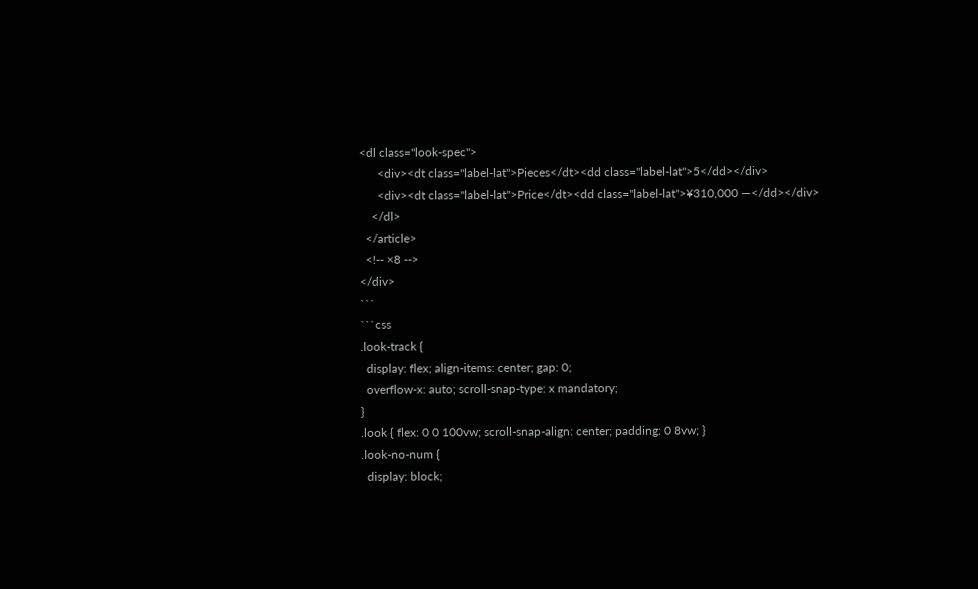<dl class="look-spec">
      <div><dt class="label-lat">Pieces</dt><dd class="label-lat">5</dd></div>
      <div><dt class="label-lat">Price</dt><dd class="label-lat">¥310,000 —</dd></div>
    </dl>
  </article>
  <!-- ×8 -->
</div>
```
```css
.look-track {
  display: flex; align-items: center; gap: 0;
  overflow-x: auto; scroll-snap-type: x mandatory;
}
.look { flex: 0 0 100vw; scroll-snap-align: center; padding: 0 8vw; }
.look-no-num {
  display: block;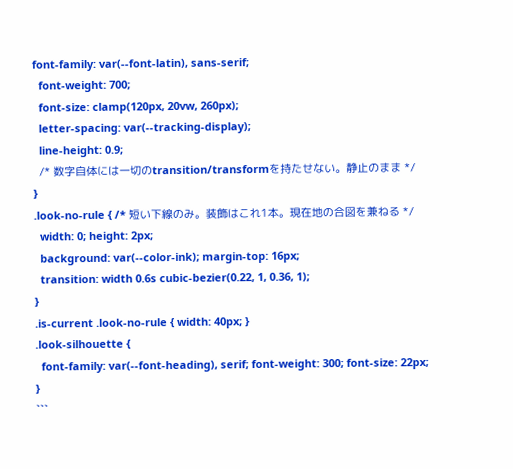font-family: var(--font-latin), sans-serif;
  font-weight: 700;
  font-size: clamp(120px, 20vw, 260px);
  letter-spacing: var(--tracking-display);
  line-height: 0.9;
  /* 数字自体には一切のtransition/transformを持たせない。静止のまま */
}
.look-no-rule { /* 短い下線のみ。装飾はこれ1本。現在地の合図を兼ねる */
  width: 0; height: 2px;
  background: var(--color-ink); margin-top: 16px;
  transition: width 0.6s cubic-bezier(0.22, 1, 0.36, 1);
}
.is-current .look-no-rule { width: 40px; }
.look-silhouette {
  font-family: var(--font-heading), serif; font-weight: 300; font-size: 22px;
}
```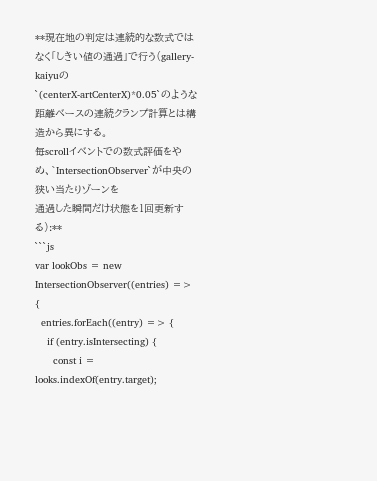**現在地の判定は連続的な数式ではなく「しきい値の通過」で行う（gallery-kaiyuの
`(centerX-artCenterX)*0.05`のような距離ベースの連続クランプ計算とは構造から異にする。
毎scrollイベントでの数式評価をやめ、`IntersectionObserver`が中央の狭い当たりゾーンを
通過した瞬間だけ状態を1回更新する）:**
```js
var lookObs = new IntersectionObserver((entries) => {
  entries.forEach((entry) => {
    if (entry.isIntersecting) {
      const i = looks.indexOf(entry.target);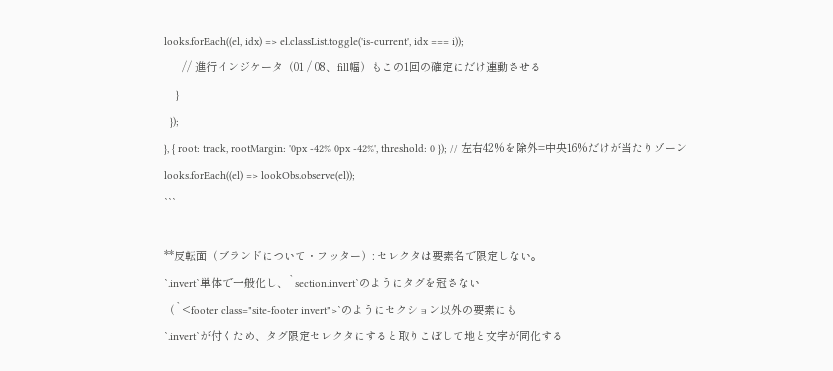looks.forEach((el, idx) => el.classList.toggle('is-current', idx === i));
      // 進行インジケータ（01 / 08、fill幅）もこの1回の確定にだけ連動させる
    }
  });
}, { root: track, rootMargin: '0px -42% 0px -42%', threshold: 0 }); // 左右42%を除外=中央16%だけが当たりゾーン
looks.forEach((el) => lookObs.observe(el));
```

**反転面（ブランドについて・フッター）: セレクタは要素名で限定しない。
`.invert`単体で一般化し、`section.invert`のようにタグを冠さない
（`<footer class="site-footer invert">`のようにセクション以外の要素にも
`.invert`が付くため、タグ限定セレクタにすると取りこぼして地と文字が同化する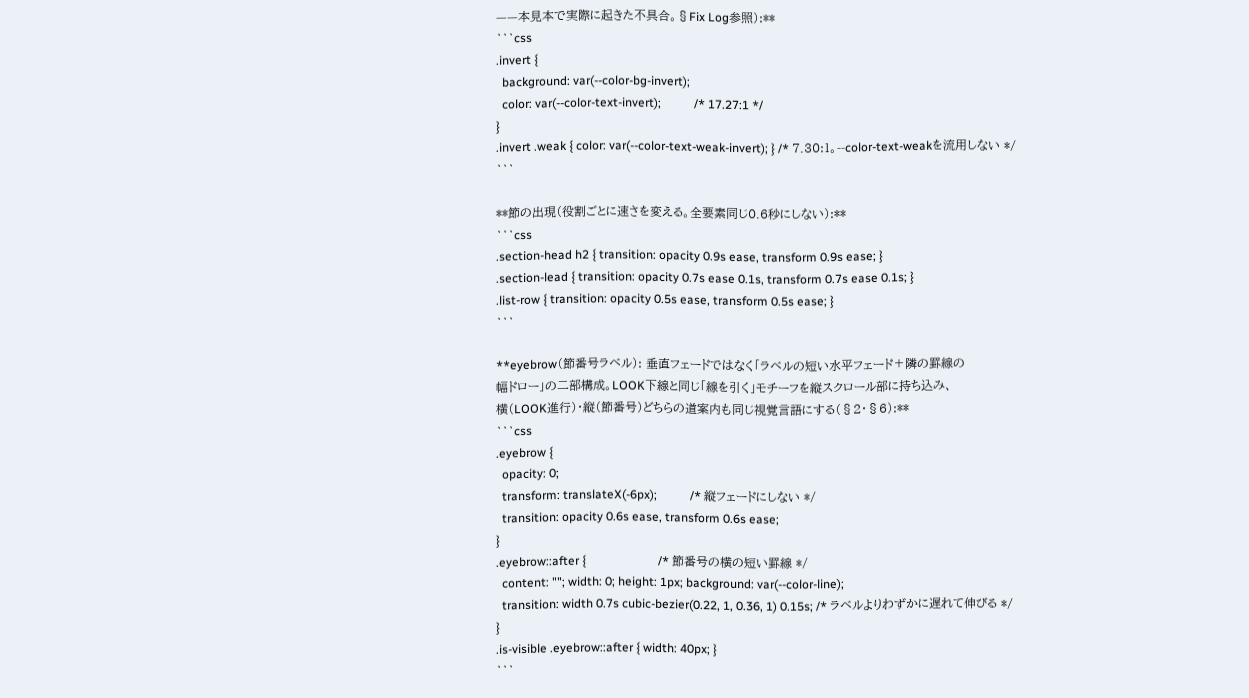——本見本で実際に起きた不具合。§Fix Log参照）:**
```css
.invert {
  background: var(--color-bg-invert);
  color: var(--color-text-invert);           /* 17.27:1 */
}
.invert .weak { color: var(--color-text-weak-invert); } /* 7.30:1。--color-text-weakを流用しない */
```

**節の出現（役割ごとに速さを変える。全要素同じ0.6秒にしない）:**
```css
.section-head h2 { transition: opacity 0.9s ease, transform 0.9s ease; }
.section-lead { transition: opacity 0.7s ease 0.1s, transform 0.7s ease 0.1s; }
.list-row { transition: opacity 0.5s ease, transform 0.5s ease; }
```

**eyebrow（節番号ラベル）: 垂直フェードではなく「ラベルの短い水平フェード＋隣の罫線の
幅ドロー」の二部構成。LOOK下線と同じ「線を引く」モチーフを縦スクロール部に持ち込み、
横（LOOK進行）・縦（節番号）どちらの道案内も同じ視覚言語にする（§2・§6）:**
```css
.eyebrow {
  opacity: 0;
  transform: translateX(-6px);           /* 縦フェードにしない */
  transition: opacity 0.6s ease, transform 0.6s ease;
}
.eyebrow::after {                        /* 節番号の横の短い罫線 */
  content: ""; width: 0; height: 1px; background: var(--color-line);
  transition: width 0.7s cubic-bezier(0.22, 1, 0.36, 1) 0.15s; /* ラベルよりわずかに遅れて伸びる */
}
.is-visible .eyebrow::after { width: 40px; }
```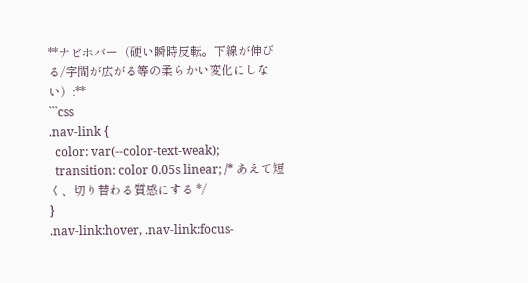**ナビホバー（硬い瞬時反転。下線が伸びる/字間が広がる等の柔らかい変化にしない）:**
```css
.nav-link {
  color: var(--color-text-weak);
  transition: color 0.05s linear; /* あえて短く、切り替わる質感にする */
}
.nav-link:hover, .nav-link:focus-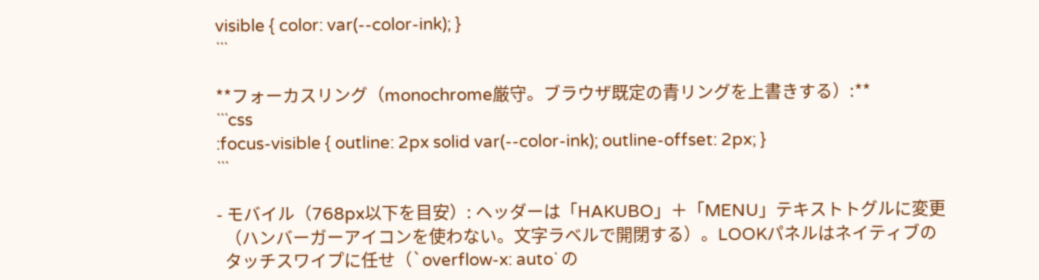visible { color: var(--color-ink); }
```

**フォーカスリング（monochrome厳守。ブラウザ既定の青リングを上書きする）:**
```css
:focus-visible { outline: 2px solid var(--color-ink); outline-offset: 2px; }
```

- モバイル（768px以下を目安）: ヘッダーは「HAKUBO」＋「MENU」テキストトグルに変更
  （ハンバーガーアイコンを使わない。文字ラベルで開閉する）。LOOKパネルはネイティブの
  タッチスワイプに任せ（`overflow-x: auto` の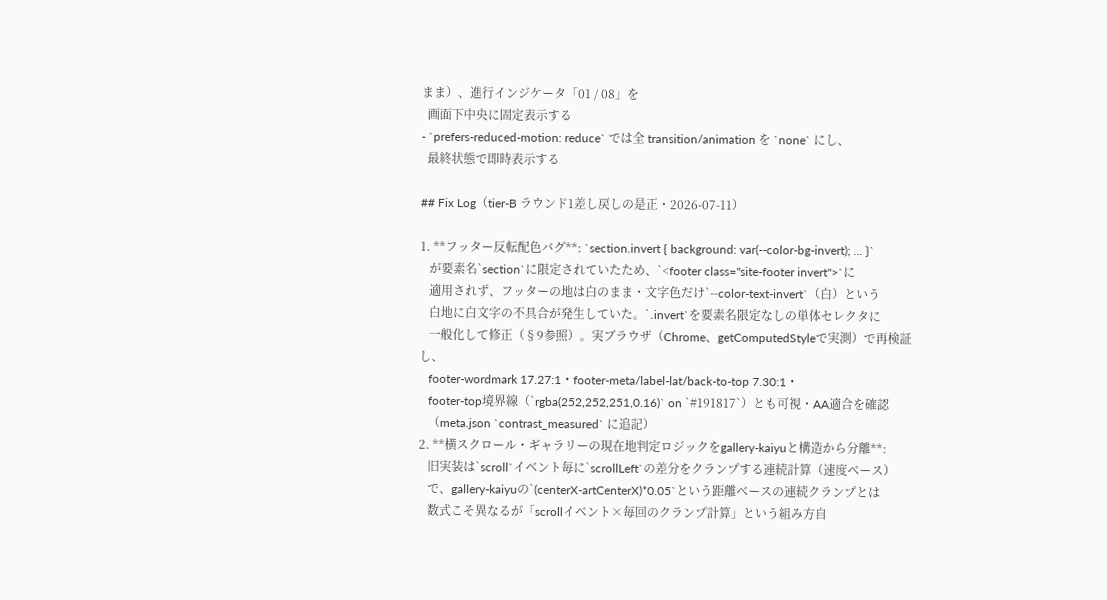まま）、進行インジケータ「01 / 08」を
  画面下中央に固定表示する
- `prefers-reduced-motion: reduce` では全 transition/animation を `none` にし、
  最終状態で即時表示する

## Fix Log（tier-B ラウンド1差し戻しの是正・2026-07-11）

1. **フッター反転配色バグ**: `section.invert { background: var(--color-bg-invert); ... }`
   が要素名`section`に限定されていたため、`<footer class="site-footer invert">`に
   適用されず、フッターの地は白のまま・文字色だけ`--color-text-invert`（白）という
   白地に白文字の不具合が発生していた。`.invert`を要素名限定なしの単体セレクタに
   一般化して修正（§9参照）。実ブラウザ（Chrome、getComputedStyleで実測）で再検証し、
   footer-wordmark 17.27:1・footer-meta/label-lat/back-to-top 7.30:1・
   footer-top境界線（`rgba(252,252,251,0.16)` on `#191817`）とも可視・AA適合を確認
   （meta.json `contrast_measured` に追記）
2. **横スクロール・ギャラリーの現在地判定ロジックをgallery-kaiyuと構造から分離**:
   旧実装は`scroll`イベント毎に`scrollLeft`の差分をクランプする連続計算（速度ベース）
   で、gallery-kaiyuの`(centerX-artCenterX)*0.05`という距離ベースの連続クランプとは
   数式こそ異なるが「scrollイベント×毎回のクランプ計算」という組み方自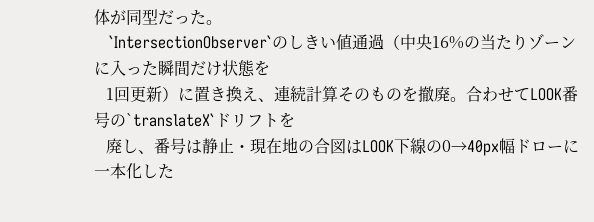体が同型だった。
   `IntersectionObserver`のしきい値通過（中央16%の当たりゾーンに入った瞬間だけ状態を
   1回更新）に置き換え、連続計算そのものを撤廃。合わせてLOOK番号の`translateX`ドリフトを
   廃し、番号は静止・現在地の合図はLOOK下線の0→40px幅ドローに一本化した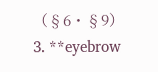（§6・§9）
3. **eyebrow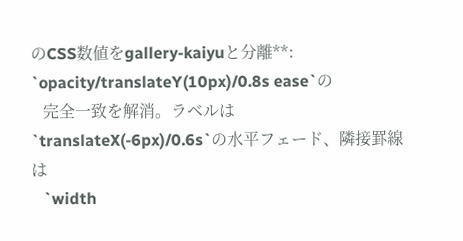のCSS数値をgallery-kaiyuと分離**: `opacity/translateY(10px)/0.8s ease`の
   完全一致を解消。ラベルは`translateX(-6px)/0.6s`の水平フェード、隣接罫線は
   `width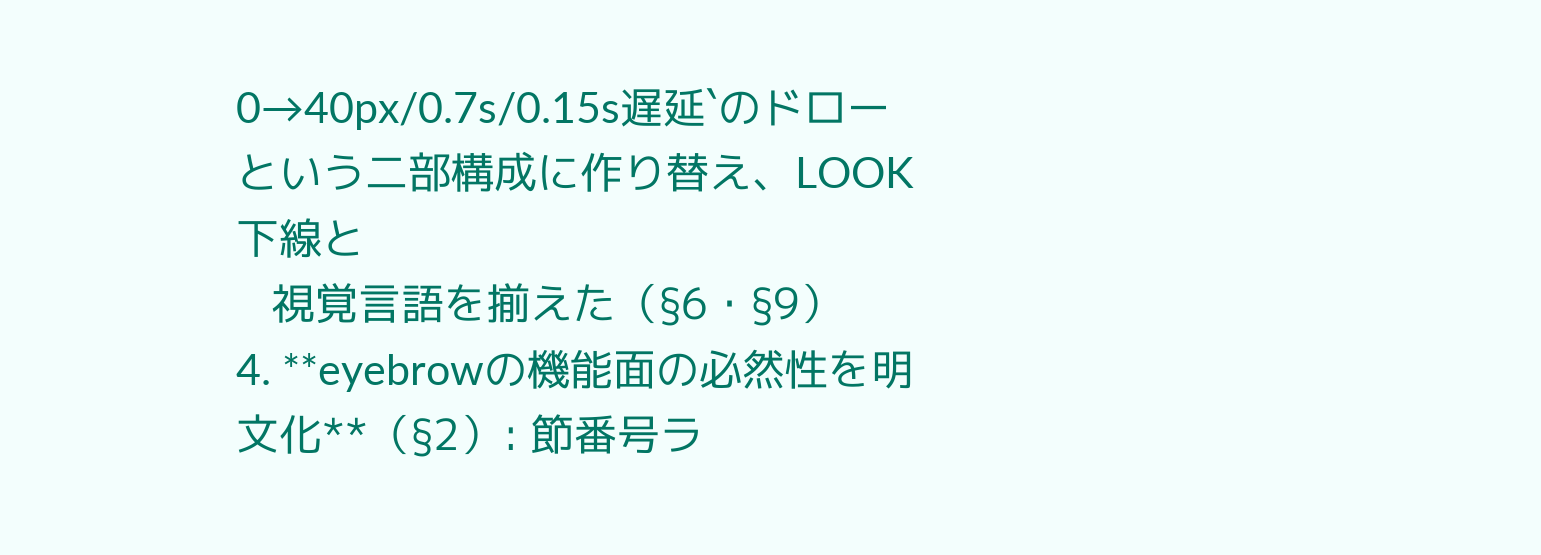0→40px/0.7s/0.15s遅延`のドローという二部構成に作り替え、LOOK下線と
   視覚言語を揃えた（§6・§9）
4. **eyebrowの機能面の必然性を明文化**（§2）: 節番号ラ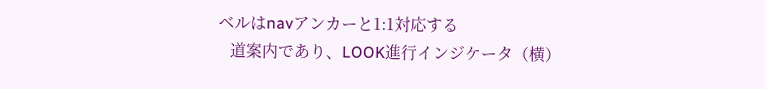ベルはnavアンカーと1:1対応する
   道案内であり、LOOK進行インジケータ（横）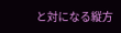と対になる縦方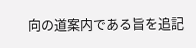向の道案内である旨を追記